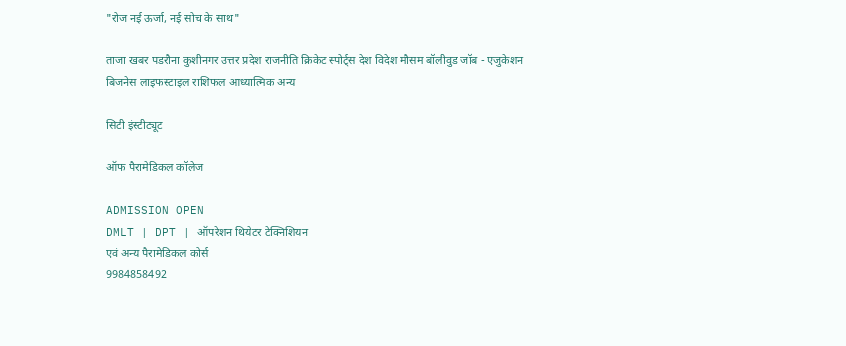"रोज नई ऊर्जा, नई सोच के साथ"

ताजा खबर पडरौना कुशीनगर उत्तर प्रदेश राजनीति क्रिकेट स्पोर्ट्स देश विदेश मौसम बॉलीवुड जॉब - एजुकेशन बिजनेस लाइफस्टाइल राशिफल आध्यात्मिक अन्य

सिटी इंस्टीट्यूट

ऑफ पैरामेडिकल कॉलेज

ADMISSION OPEN
DMLT | DPT | ऑपरेशन थियेटर टेक्निशियन
एवं अन्य पैरामेडिकल कोर्स
9984858492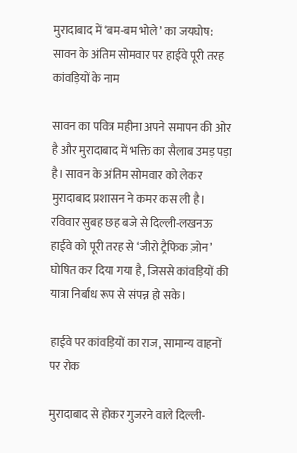मुरादाबाद में ‘बम-बम भोले’ का जयघोष: सावन के अंतिम सोमवार पर हाईवे पूरी तरह कांवड़ियों के नाम

सावन का पवित्र महीना अपने समापन की ओर है और मुरादाबाद में भक्ति का सैलाब उमड़ पड़ा है। सावन के अंतिम सोमवार को लेकर मुरादाबाद प्रशासन ने कमर कस ली है। रविवार सुबह छह बजे से दिल्ली-लखनऊ हाईवे को पूरी तरह से ‘जीरो ट्रैफिक ज़ोन’ घोषित कर दिया गया है, जिससे कांवड़ियों की यात्रा निर्बाध रूप से संपन्न हो सके।

हाईवे पर कांवड़ियों का राज, सामान्य वाहनों पर रोक

मुरादाबाद से होकर गुजरने वाले दिल्ली-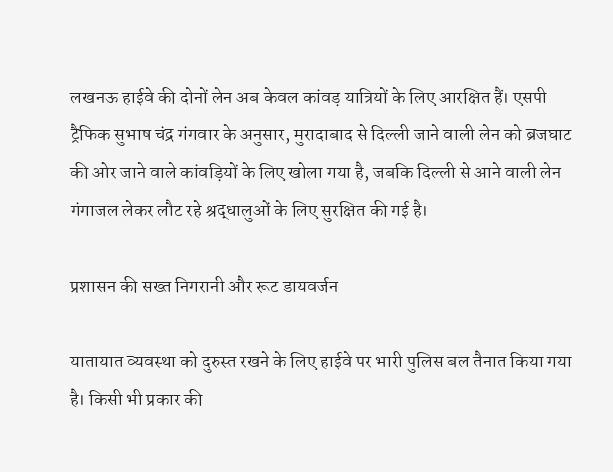लखनऊ हाईवे की दोनों लेन अब केवल कांवड़ यात्रियों के लिए आरक्षित हैं। एसपी ट्रैफिक सुभाष चंद्र गंगवार के अनुसार, मुरादाबाद से दिल्ली जाने वाली लेन को ब्रजघाट की ओर जाने वाले कांवड़ियों के लिए खोला गया है, जबकि दिल्ली से आने वाली लेन गंगाजल लेकर लौट रहे श्रद्धालुओं के लिए सुरक्षित की गई है।

प्रशासन की सख्त निगरानी और रूट डायवर्जन

यातायात व्यवस्था को दुरुस्त रखने के लिए हाईवे पर भारी पुलिस बल तैनात किया गया है। किसी भी प्रकार की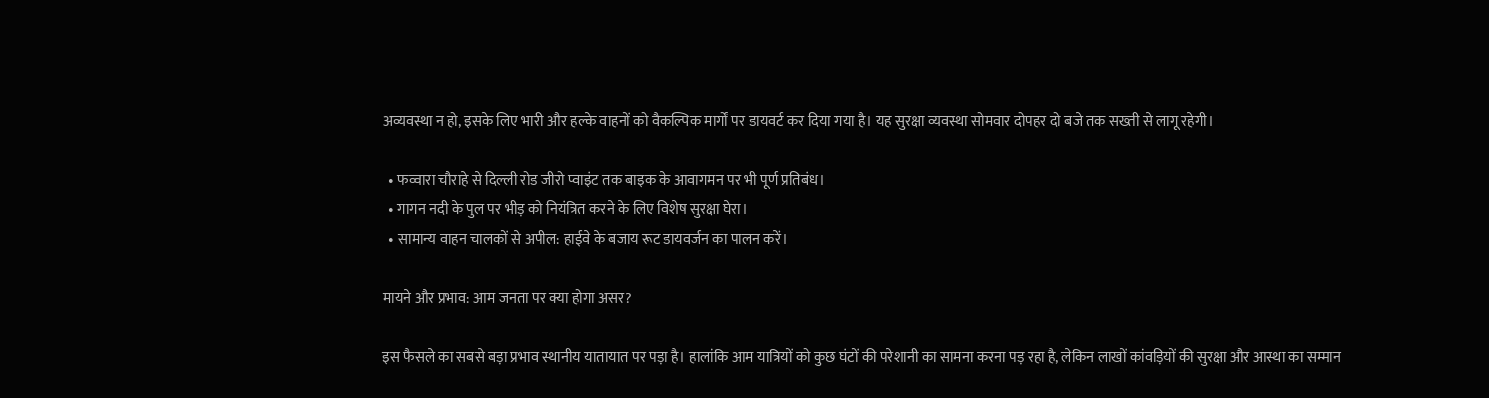अव्यवस्था न हो, इसके लिए भारी और हल्के वाहनों को वैकल्पिक मार्गों पर डायवर्ट कर दिया गया है। यह सुरक्षा व्यवस्था सोमवार दोपहर दो बजे तक सख्ती से लागू रहेगी।

  • फव्वारा चौराहे से दिल्ली रोड जीरो प्वाइंट तक बाइक के आवागमन पर भी पूर्ण प्रतिबंध।
  • गागन नदी के पुल पर भीड़ को नियंत्रित करने के लिए विशेष सुरक्षा घेरा।
  • सामान्य वाहन चालकों से अपील: हाईवे के बजाय रूट डायवर्जन का पालन करें।

मायने और प्रभाव: आम जनता पर क्या होगा असर?

इस फैसले का सबसे बड़ा प्रभाव स्थानीय यातायात पर पड़ा है। हालांकि आम यात्रियों को कुछ घंटों की परेशानी का सामना करना पड़ रहा है, लेकिन लाखों कांवड़ियों की सुरक्षा और आस्था का सम्मान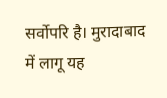सर्वोपरि है। मुरादाबाद में लागू यह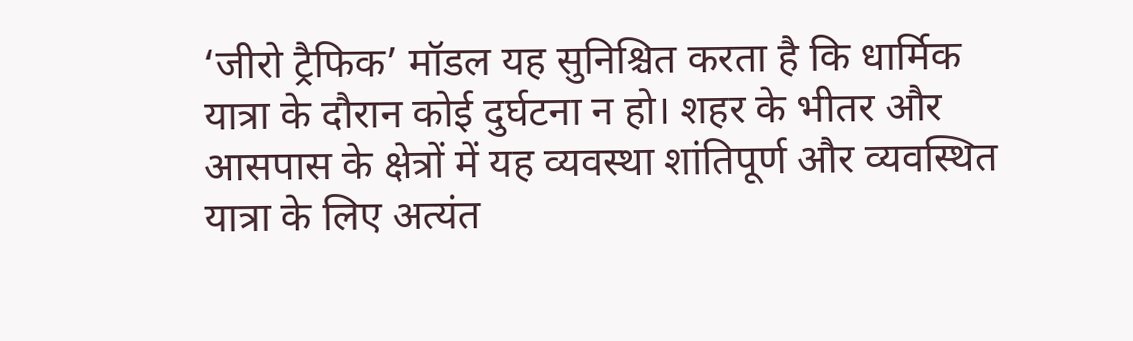‘जीरो ट्रैफिक’ मॉडल यह सुनिश्चित करता है कि धार्मिक यात्रा के दौरान कोई दुर्घटना न हो। शहर के भीतर और आसपास के क्षेत्रों में यह व्यवस्था शांतिपूर्ण और व्यवस्थित यात्रा के लिए अत्यंत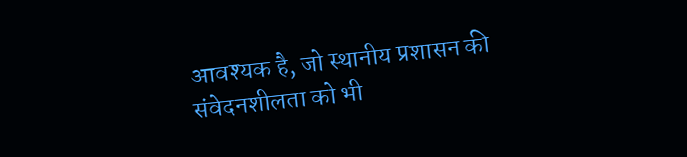आवश्यक है, जो स्थानीय प्रशासन की संवेदनशीलता को भी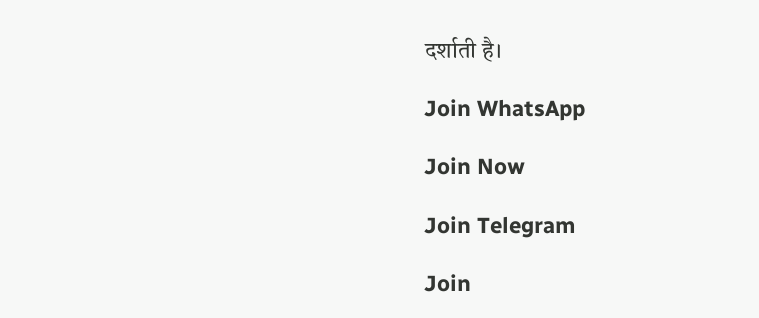दर्शाती है।

Join WhatsApp

Join Now

Join Telegram

Join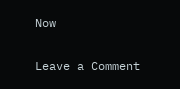Now

Leave a Comment